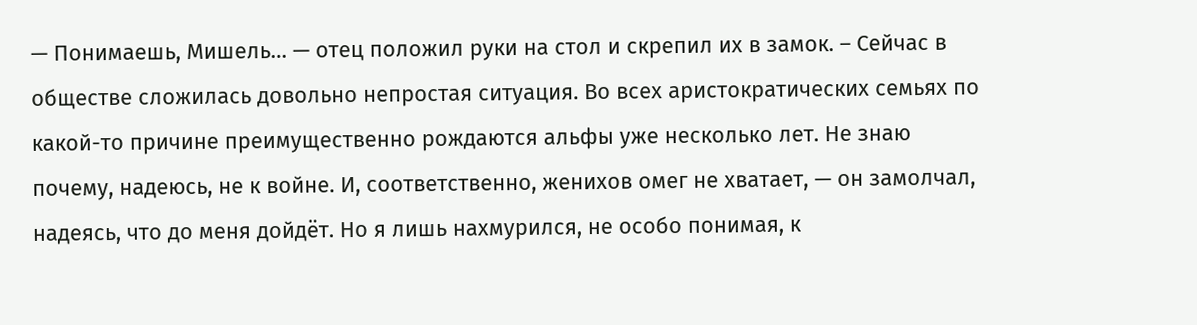— Понимаешь, Мишель… — отец положил руки на стол и скрепил их в замок. – Сейчас в обществе сложилась довольно непростая ситуация. Во всех аристократических семьях по какой-то причине преимущественно рождаются альфы уже несколько лет. Не знаю почему, надеюсь, не к войне. И, соответственно, женихов омег не хватает, — он замолчал, надеясь, что до меня дойдёт. Но я лишь нахмурился, не особо понимая, к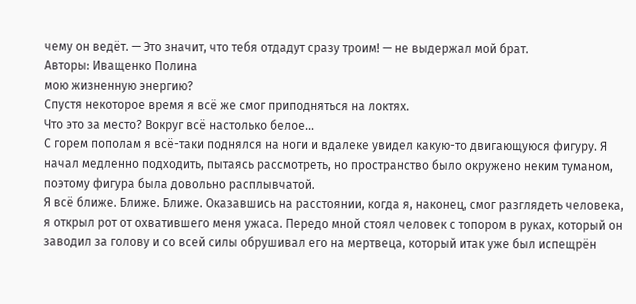чему он ведёт. — Это значит, что тебя отдадут сразу троим! — не выдержал мой брат.
Авторы: Иващенко Полина
мою жизненную энергию?
Спустя некоторое время я всё же смог приподняться на локтях.
Что это за место? Вокруг всё настолько белое…
С горем пополам я всё-таки поднялся на ноги и вдалеке увидел какую-то двигающуюся фигуру. Я начал медленно подходить, пытаясь рассмотреть, но пространство было окружено неким туманом, поэтому фигура была довольно расплывчатой.
Я всё ближе. Ближе. Ближе. Оказавшись на расстоянии, когда я, наконец, смог разглядеть человека, я открыл рот от охватившего меня ужаса. Передо мной стоял человек с топором в руках, который он заводил за голову и со всей силы обрушивал его на мертвеца, который итак уже был испещрён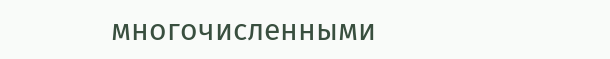многочисленными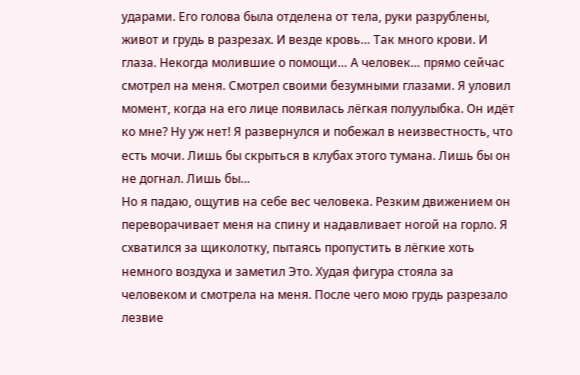ударами. Его голова была отделена от тела, руки разрублены, живот и грудь в разрезах. И везде кровь… Так много крови. И глаза. Некогда молившие о помощи… А человек… прямо сейчас смотрел на меня. Смотрел своими безумными глазами. Я уловил момент, когда на его лице появилась лёгкая полуулыбка. Он идёт ко мне? Ну уж нет! Я развернулся и побежал в неизвестность, что есть мочи. Лишь бы скрыться в клубах этого тумана. Лишь бы он не догнал. Лишь бы…
Но я падаю, ощутив на себе вес человека. Резким движением он переворачивает меня на спину и надавливает ногой на горло. Я схватился за щиколотку, пытаясь пропустить в лёгкие хоть немного воздуха и заметил Это. Худая фигура стояла за человеком и смотрела на меня. После чего мою грудь разрезало лезвие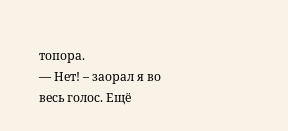топора.
— Нет! – заорал я во весь голос. Ещё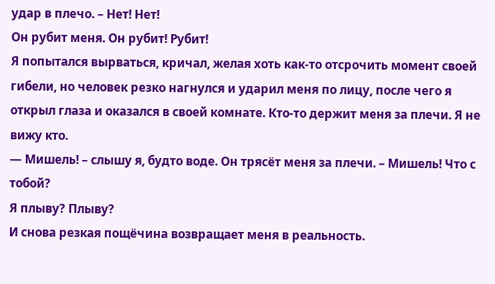удар в плечо. – Нет! Нет!
Он рубит меня. Он рубит! Рубит!
Я попытался вырваться, кричал, желая хоть как-то отсрочить момент своей гибели, но человек резко нагнулся и ударил меня по лицу, после чего я открыл глаза и оказался в своей комнате. Кто-то держит меня за плечи. Я не вижу кто.
— Мишель! – слышу я, будто воде. Он трясёт меня за плечи. – Мишель! Что с тобой?
Я плыву? Плыву?
И снова резкая пощёчина возвращает меня в реальность.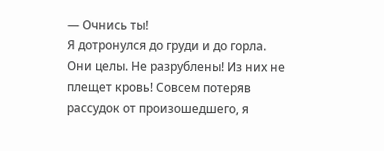— Очнись ты!
Я дотронулся до груди и до горла. Они целы. Не разрублены! Из них не плещет кровь! Совсем потеряв рассудок от произошедшего, я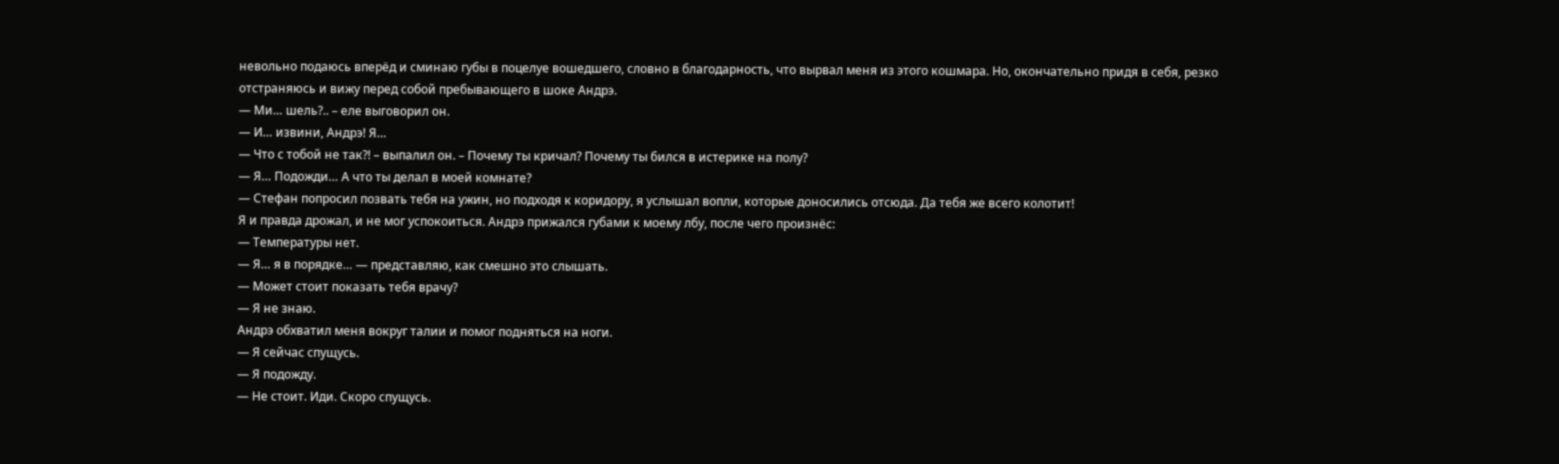невольно подаюсь вперёд и сминаю губы в поцелуе вошедшего, словно в благодарность, что вырвал меня из этого кошмара. Но, окончательно придя в себя, резко отстраняюсь и вижу перед собой пребывающего в шоке Андрэ.
— Ми… шель?.. – еле выговорил он.
— И… извини, Андрэ! Я…
— Что с тобой не так?! – выпалил он. – Почему ты кричал? Почему ты бился в истерике на полу?
— Я… Подожди… А что ты делал в моей комнате?
— Стефан попросил позвать тебя на ужин, но подходя к коридору, я услышал вопли, которые доносились отсюда. Да тебя же всего колотит!
Я и правда дрожал, и не мог успокоиться. Андрэ прижался губами к моему лбу, после чего произнёс:
— Температуры нет.
— Я… я в порядке… — представляю, как смешно это слышать.
— Может стоит показать тебя врачу?
— Я не знаю.
Андрэ обхватил меня вокруг талии и помог подняться на ноги.
— Я сейчас спущусь.
— Я подожду.
— Не стоит. Иди. Скоро спущусь.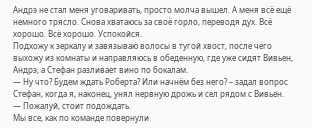Андрэ не стал меня уговаривать, просто молча вышел. А меня всё ещё немного трясло. Снова хватаюсь за своё горло, переводя дух. Всё хорошо. Всё хорошо. Успокойся.
Подхожу к зеркалу и завязываю волосы в тугой хвост, после чего выхожу из комнаты и направляюсь в обеденную, где уже сидят Вивьен, Андрэ, а Стефан разливает вино по бокалам.
— Ну что? Будем ждать Роберта? Или начнём без него? – задал вопрос Стефан, когда я, наконец, унял нервную дрожь и сел рядом с Вивьен.
— Пожалуй, стоит подождать.
Мы все, как по команде повернули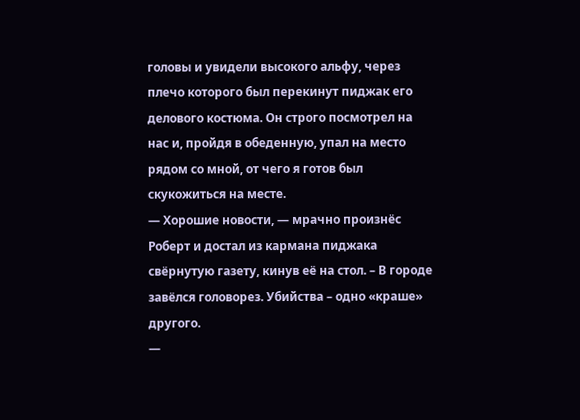головы и увидели высокого альфу, через плечо которого был перекинут пиджак его делового костюма. Он строго посмотрел на нас и, пройдя в обеденную, упал на место рядом со мной, от чего я готов был скукожиться на месте.
— Хорошие новости, — мрачно произнёс Роберт и достал из кармана пиджака свёрнутую газету, кинув её на стол. – В городе завёлся головорез. Убийства – одно «краше» другого.
—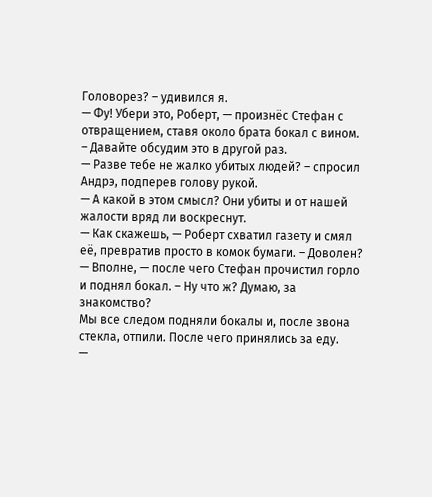Головорез? – удивился я.
— Фу! Убери это, Роберт, — произнёс Стефан с отвращением, ставя около брата бокал с вином. – Давайте обсудим это в другой раз.
— Разве тебе не жалко убитых людей? – спросил Андрэ, подперев голову рукой.
— А какой в этом смысл? Они убиты и от нашей жалости вряд ли воскреснут.
— Как скажешь, — Роберт схватил газету и смял её, превратив просто в комок бумаги. – Доволен?
— Вполне, — после чего Стефан прочистил горло и поднял бокал. – Ну что ж? Думаю, за знакомство?
Мы все следом подняли бокалы и, после звона стекла, отпили. После чего принялись за еду.
—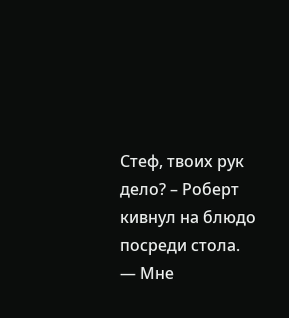Стеф, твоих рук дело? – Роберт кивнул на блюдо посреди стола.
— Мне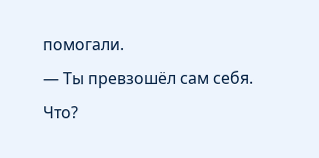помогали.
— Ты превзошёл сам себя.
Что?